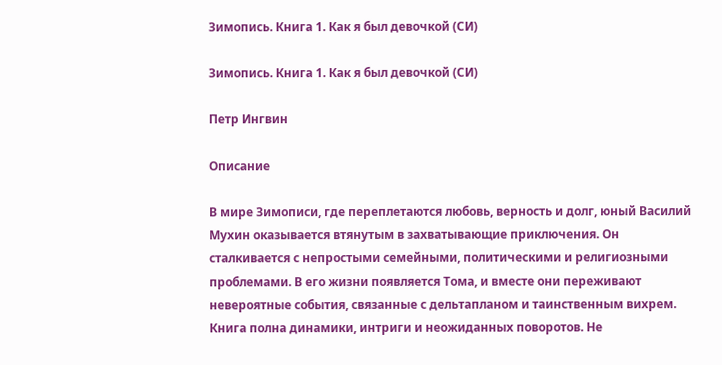Зимопись. Книга 1. Как я был девочкой (СИ)

Зимопись. Книга 1. Как я был девочкой (СИ)

Петр Ингвин

Описание

В мире Зимописи, где переплетаются любовь, верность и долг, юный Василий Мухин оказывается втянутым в захватывающие приключения. Он сталкивается с непростыми семейными, политическими и религиозными проблемами. В его жизни появляется Тома, и вместе они переживают невероятные события, связанные с дельтапланом и таинственным вихрем. Книга полна динамики, интриги и неожиданных поворотов. Не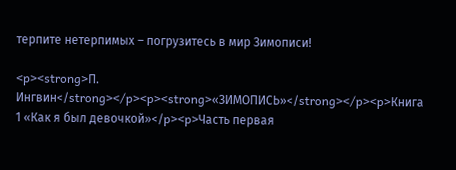терпите нетерпимых – погрузитесь в мир Зимописи!

<p><strong>П. Ингвин</strong></p><p><strong>«ЗИМОПИСЬ»</strong></p><p>Книга 1 «Как я был девочкой»</p><p>Часть первая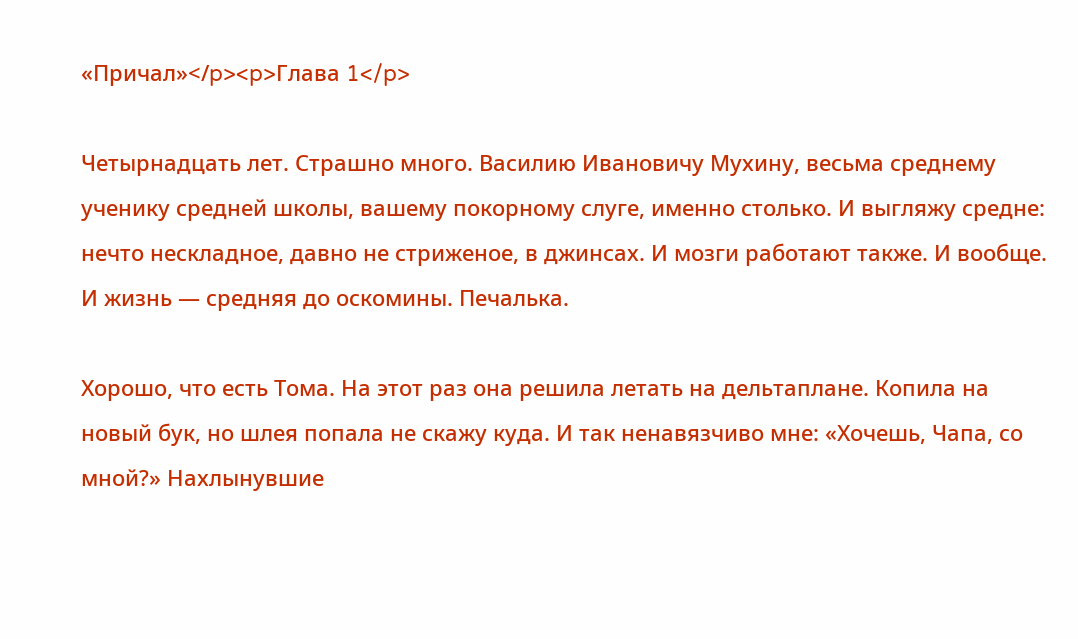«Причал»</p><p>Глава 1</p>

Четырнадцать лет. Страшно много. Василию Ивановичу Мухину, весьма среднему ученику средней школы, вашему покорному слуге, именно столько. И выгляжу средне: нечто нескладное, давно не стриженое, в джинсах. И мозги работают также. И вообще. И жизнь — средняя до оскомины. Печалька.

Хорошо, что есть Тома. На этот раз она решила летать на дельтаплане. Копила на новый бук, но шлея попала не скажу куда. И так ненавязчиво мне: «Хочешь, Чапа, со мной?» Нахлынувшие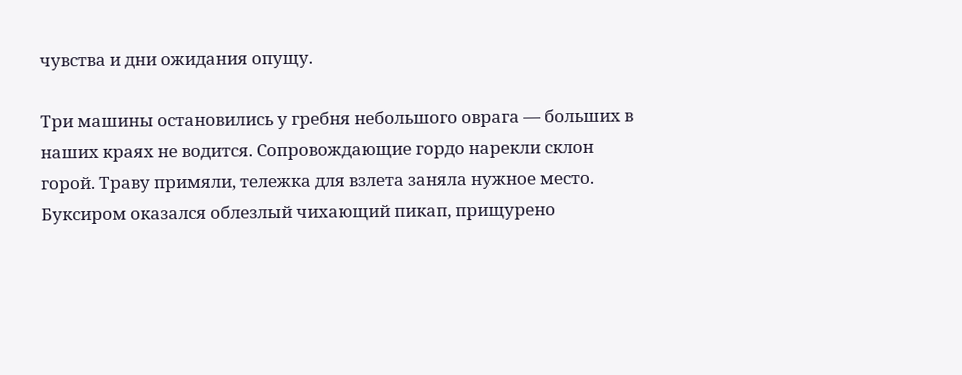чувства и дни ожидания опущу.

Три машины остановились у гребня небольшого оврага — больших в наших краях не водится. Сопровождающие гордо нарекли склон горой. Траву примяли, тележка для взлета заняла нужное место. Буксиром оказался облезлый чихающий пикап, прищурено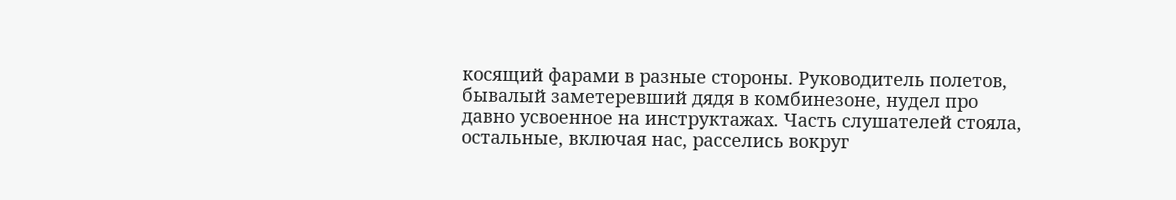косящий фарами в разные стороны. Руководитель полетов, бывалый заметеревший дядя в комбинезоне, нудел про давно усвоенное на инструктажах. Часть слушателей стояла, остальные, включая нас, расселись вокруг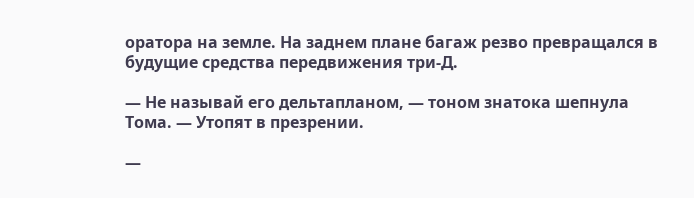оратора на земле. На заднем плане багаж резво превращался в будущие средства передвижения три-Д.

— Не называй его дельтапланом, — тоном знатока шепнула Тома. — Утопят в презрении.

—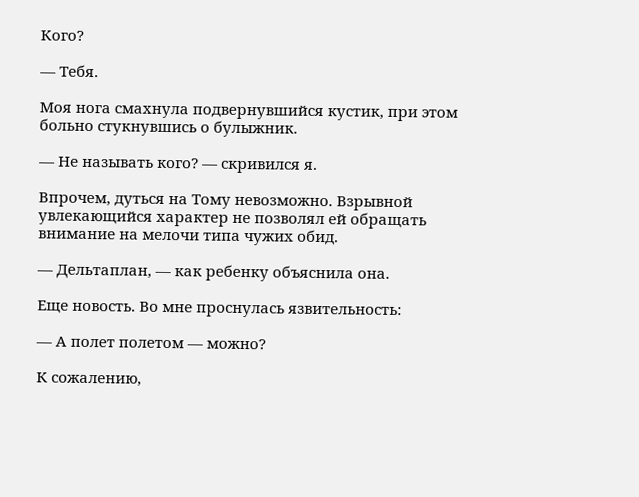Кого?

— Тебя.

Моя нога смахнула подвернувшийся кустик, при этом больно стукнувшись о булыжник.

— Не называть кого? — скривился я.

Впрочем, дуться на Тому невозможно. Взрывной увлекающийся характер не позволял ей обращать внимание на мелочи типа чужих обид.

— Дельтаплан, — как ребенку объяснила она.

Еще новость. Во мне проснулась язвительность:

— А полет полетом — можно?

К сожалению,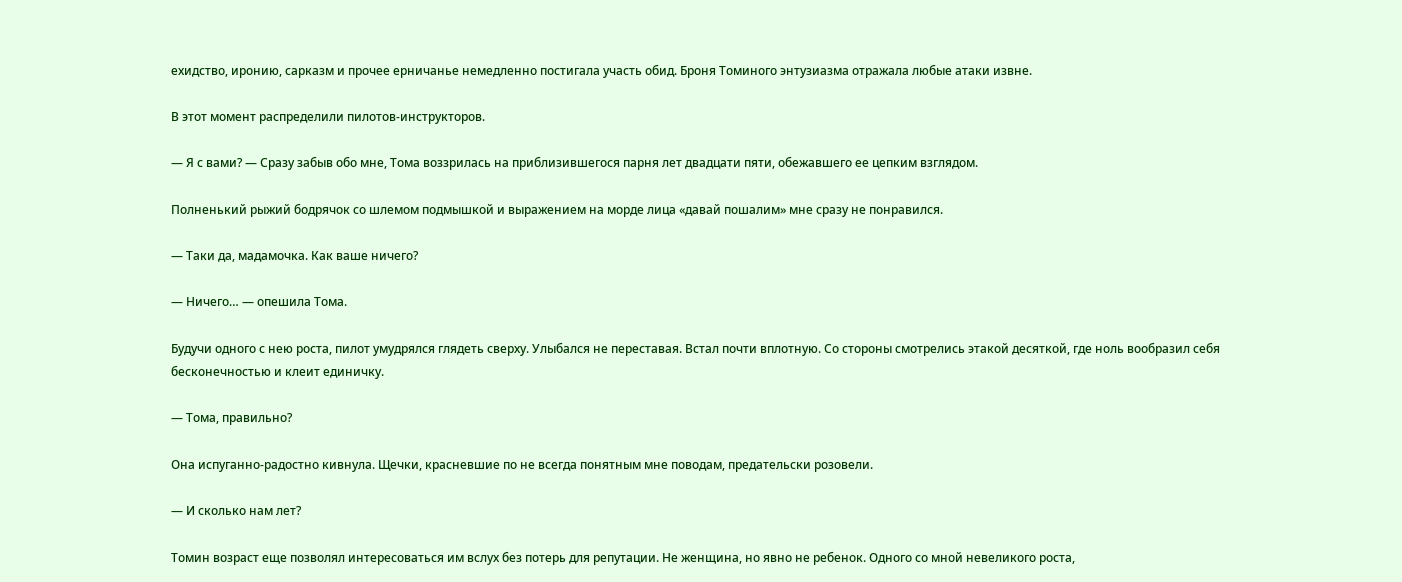ехидство, иронию, сарказм и прочее ерничанье немедленно постигала участь обид. Броня Томиного энтузиазма отражала любые атаки извне.

В этот момент распределили пилотов-инструкторов.

— Я с вами? — Сразу забыв обо мне, Тома воззрилась на приблизившегося парня лет двадцати пяти, обежавшего ее цепким взглядом.

Полненький рыжий бодрячок со шлемом подмышкой и выражением на морде лица «давай пошалим» мне сразу не понравился.

— Таки да, мадамочка. Как ваше ничего?

— Ничего… — опешила Тома.

Будучи одного с нею роста, пилот умудрялся глядеть сверху. Улыбался не переставая. Встал почти вплотную. Со стороны смотрелись этакой десяткой, где ноль вообразил себя бесконечностью и клеит единичку.

— Тома, правильно?

Она испуганно-радостно кивнула. Щечки, красневшие по не всегда понятным мне поводам, предательски розовели.

— И сколько нам лет?

Томин возраст еще позволял интересоваться им вслух без потерь для репутации. Не женщина, но явно не ребенок. Одного со мной невеликого роста,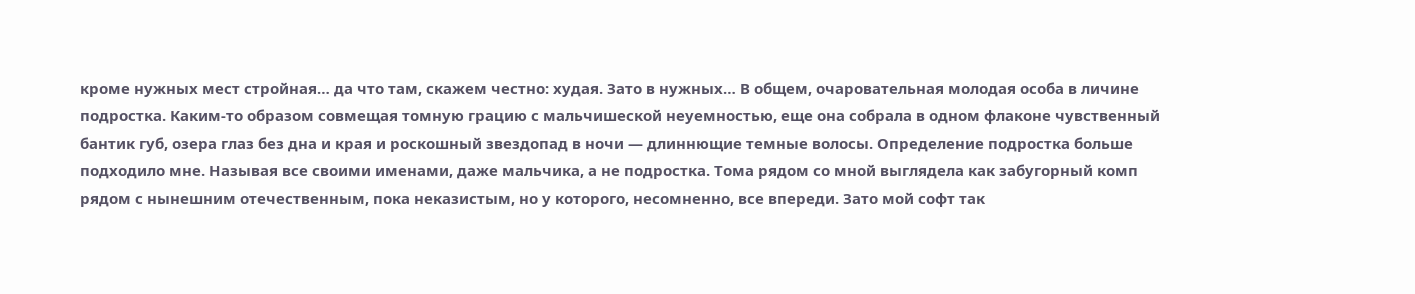кроме нужных мест стройная… да что там, скажем честно: худая. Зато в нужных… В общем, очаровательная молодая особа в личине подростка. Каким-то образом совмещая томную грацию с мальчишеской неуемностью, еще она собрала в одном флаконе чувственный бантик губ, озера глаз без дна и края и роскошный звездопад в ночи — длиннющие темные волосы. Определение подростка больше подходило мне. Называя все своими именами, даже мальчика, а не подростка. Тома рядом со мной выглядела как забугорный комп рядом с нынешним отечественным, пока неказистым, но у которого, несомненно, все впереди. Зато мой софт так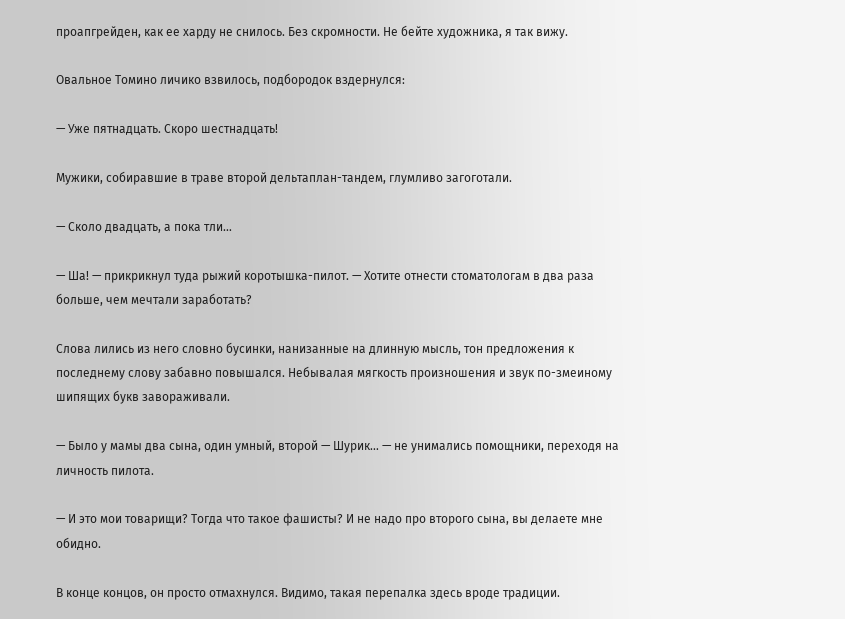проапгрейден, как ее харду не снилось. Без скромности. Не бейте художника, я так вижу.

Овальное Томино личико взвилось, подбородок вздернулся:

— Уже пятнадцать. Скоро шестнадцать!

Мужики, собиравшие в траве второй дельтаплан-тандем, глумливо загоготали.

— Сколо двадцать, а пока тли…

— Ша! — прикрикнул туда рыжий коротышка-пилот. — Хотите отнести стоматологам в два раза больше, чем мечтали заработать?

Слова лились из него словно бусинки, нанизанные на длинную мысль, тон предложения к последнему слову забавно повышался. Небывалая мягкость произношения и звук по-змеиному шипящих букв завораживали.

— Было у мамы два сына, один умный, второй — Шурик… — не унимались помощники, переходя на личность пилота.

— И это мои товарищи? Тогда что такое фашисты? И не надо про второго сына, вы делаете мне обидно.

В конце концов, он просто отмахнулся. Видимо, такая перепалка здесь вроде традиции.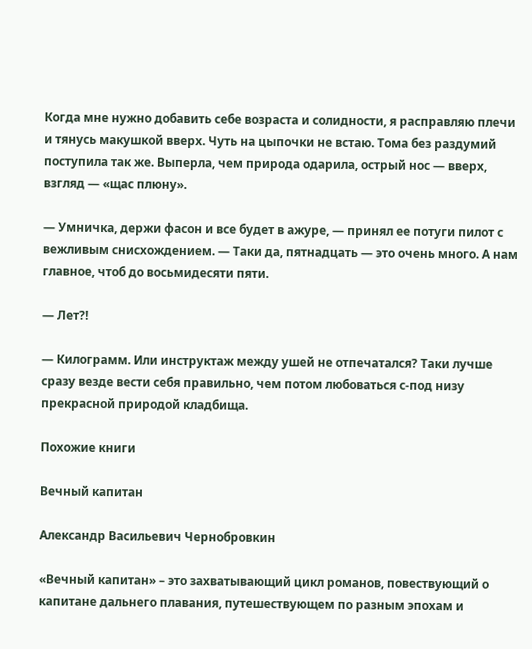Когда мне нужно добавить себе возраста и солидности, я расправляю плечи и тянусь макушкой вверх. Чуть на цыпочки не встаю. Тома без раздумий поступила так же. Выперла, чем природа одарила, острый нос — вверх, взгляд — «щас плюну».

— Умничка, держи фасон и все будет в ажуре, — принял ее потуги пилот с вежливым снисхождением. — Таки да, пятнадцать — это очень много. А нам главное, чтоб до восьмидесяти пяти.

— Лет?!

— Килограмм. Или инструктаж между ушей не отпечатался? Таки лучше сразу везде вести себя правильно, чем потом любоваться с-под низу прекрасной природой кладбища.

Похожие книги

Вечный капитан

Александр Васильевич Чернобровкин

«Вечный капитан» – это захватывающий цикл романов, повествующий о капитане дальнего плавания, путешествующем по разным эпохам и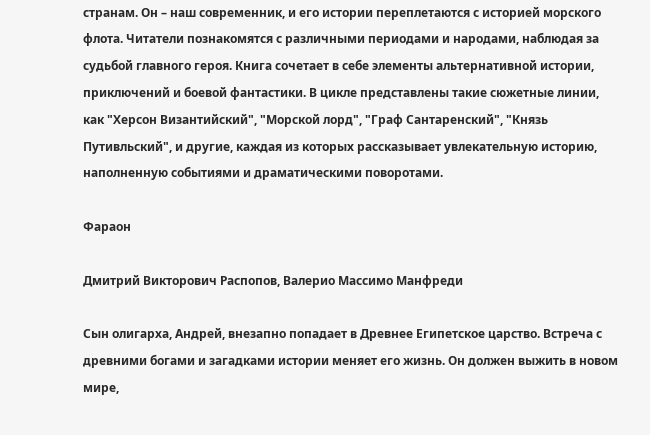странам. Он – наш современник, и его истории переплетаются с историей морского флота. Читатели познакомятся с различными периодами и народами, наблюдая за судьбой главного героя. Книга сочетает в себе элементы альтернативной истории, приключений и боевой фантастики. В цикле представлены такие сюжетные линии, как "Херсон Византийский", "Морской лорд", "Граф Сантаренский", "Князь Путивльский", и другие, каждая из которых рассказывает увлекательную историю, наполненную событиями и драматическими поворотами.

Фараон

Дмитрий Викторович Распопов, Валерио Массимо Манфреди

Сын олигарха, Андрей, внезапно попадает в Древнее Египетское царство. Встреча с древними богами и загадками истории меняет его жизнь. Он должен выжить в новом мире,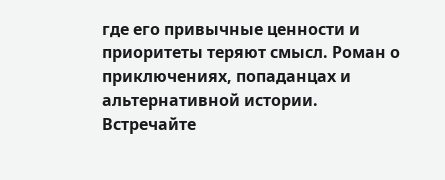где его привычные ценности и приоритеты теряют смысл. Роман о приключениях, попаданцах и альтернативной истории. Встречайте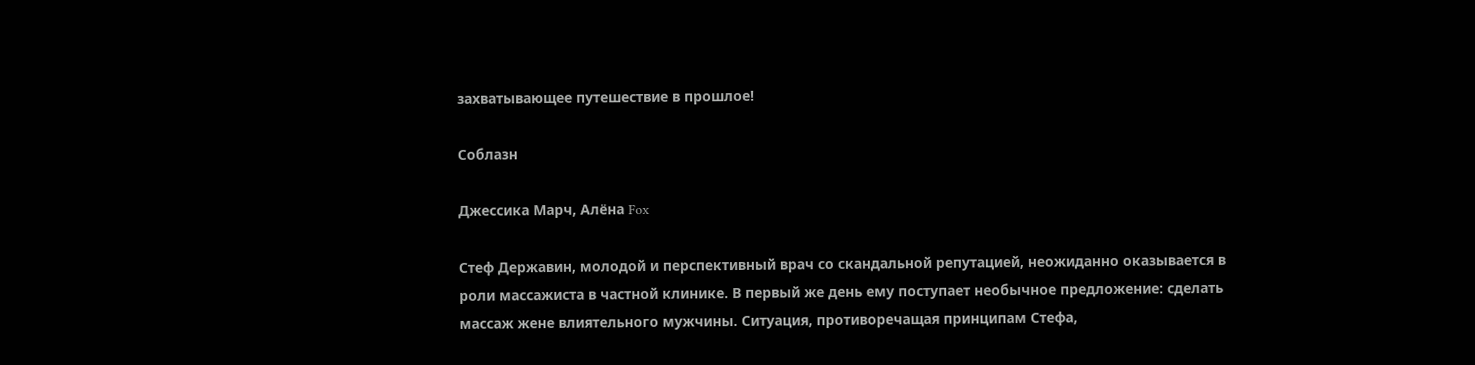захватывающее путешествие в прошлое!

Соблазн

Джессика Марч, Алёна Fox

Стеф Державин, молодой и перспективный врач со скандальной репутацией, неожиданно оказывается в роли массажиста в частной клинике. В первый же день ему поступает необычное предложение: сделать массаж жене влиятельного мужчины. Ситуация, противоречащая принципам Стефа,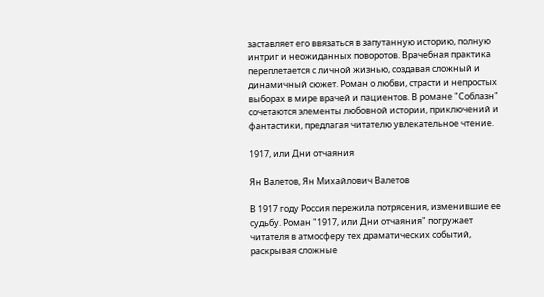заставляет его ввязаться в запутанную историю, полную интриг и неожиданных поворотов. Врачебная практика переплетается с личной жизнью, создавая сложный и динамичный сюжет. Роман о любви, страсти и непростых выборах в мире врачей и пациентов. В романе "Соблазн" сочетаются элементы любовной истории, приключений и фантастики, предлагая читателю увлекательное чтение.

1917, или Дни отчаяния

Ян Валетов, Ян Михайлович Валетов

В 1917 году Россия пережила потрясения, изменившие ее судьбу. Роман "1917, или Дни отчаяния" погружает читателя в атмосферу тех драматических событий, раскрывая сложные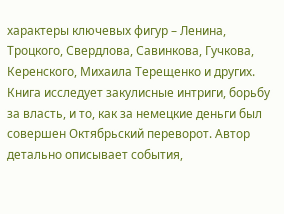характеры ключевых фигур – Ленина, Троцкого, Свердлова, Савинкова, Гучкова, Керенского, Михаила Терещенко и других. Книга исследует закулисные интриги, борьбу за власть, и то, как за немецкие деньги был совершен Октябрьский переворот. Автор детально описывает события,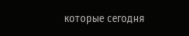которые сегодня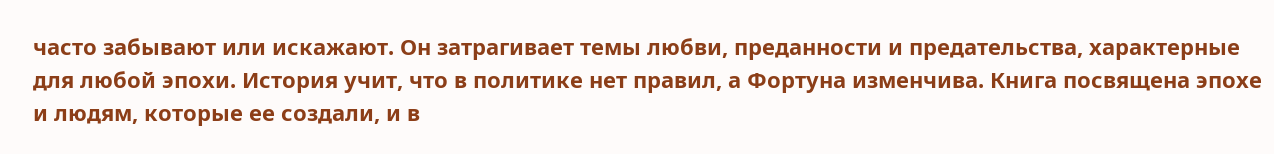часто забывают или искажают. Он затрагивает темы любви, преданности и предательства, характерные для любой эпохи. История учит, что в политике нет правил, а Фортуна изменчива. Книга посвящена эпохе и людям, которые ее создали, и в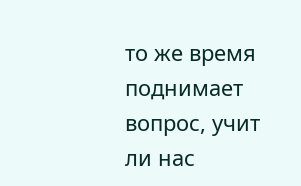то же время поднимает вопрос, учит ли нас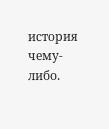история чему-либо.